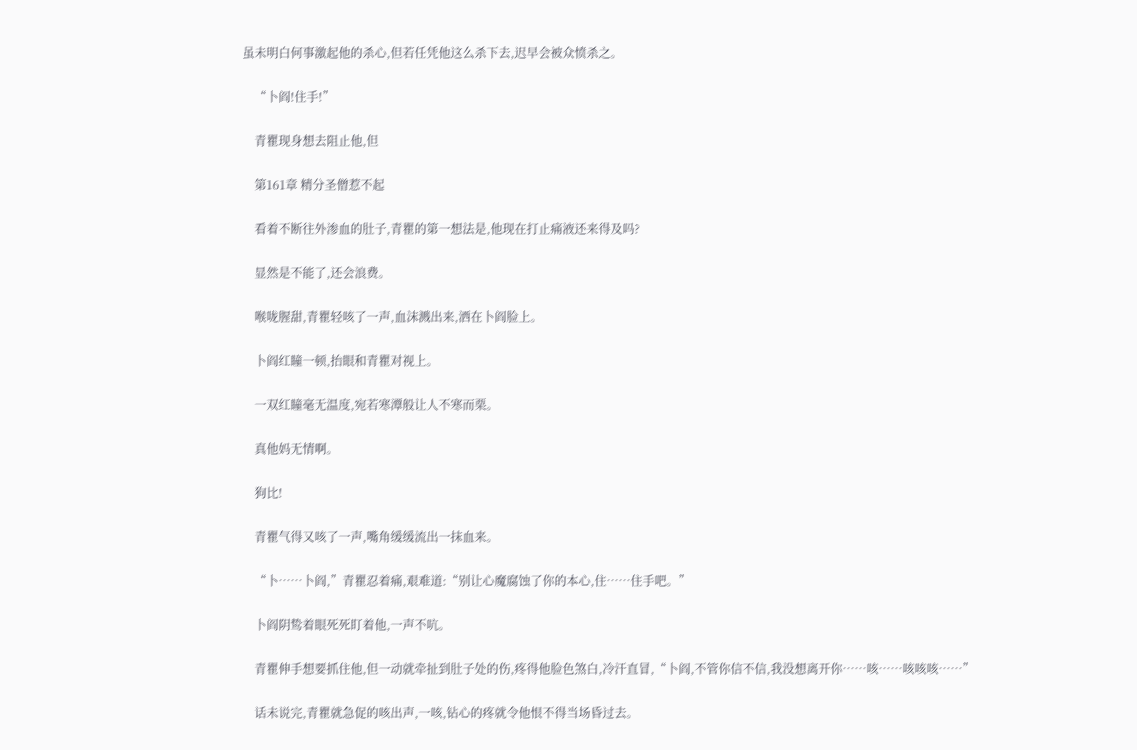虽未明白何事激起他的杀心,但若任凭他这么杀下去,迟早会被众愤杀之。

    “卜阎!住手!”

    青瞿现身想去阻止他,但

    第161章 精分圣僧惹不起

    看着不断往外渗血的肚子,青瞿的第一想法是,他现在打止痛液还来得及吗?

    显然是不能了,还会浪费。

    喉咙腥甜,青瞿轻咳了一声,血沫溅出来,洒在卜阎脸上。

    卜阎红瞳一顿,抬眼和青瞿对视上。

    一双红瞳毫无温度,宛若寒潭般让人不寒而栗。

    真他妈无情啊。

    狗比!

    青瞿气得又咳了一声,嘴角缓缓流出一抹血来。

    “卜……卜阎,”青瞿忍着痛,艰难道:“别让心魔腐蚀了你的本心,住……住手吧。”

    卜阎阴鸷着眼死死盯着他,一声不吭。

    青瞿伸手想要抓住他,但一动就牵扯到肚子处的伤,疼得他脸色煞白,冷汗直冒,“卜阎,不管你信不信,我没想离开你……咳……咳咳咳……”

    话未说完,青瞿就急促的咳出声,一咳,钻心的疼就令他恨不得当场昏过去。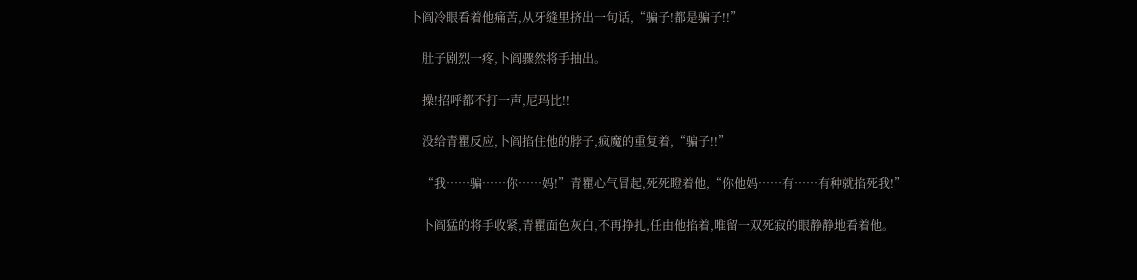卜阎冷眼看着他痛苦,从牙缝里挤出一句话,“骗子!都是骗子!!”

    肚子剧烈一疼,卜阎骤然将手抽出。

    操!招呼都不打一声,尼玛比!!

    没给青瞿反应,卜阎掐住他的脖子,疯魔的重复着,“骗子!!”

    “我……骗……你……妈!”青瞿心气冒起,死死瞪着他,“你他妈……有……有种就掐死我!”

    卜阎猛的将手收紧,青瞿面色灰白,不再挣扎,任由他掐着,唯留一双死寂的眼静静地看着他。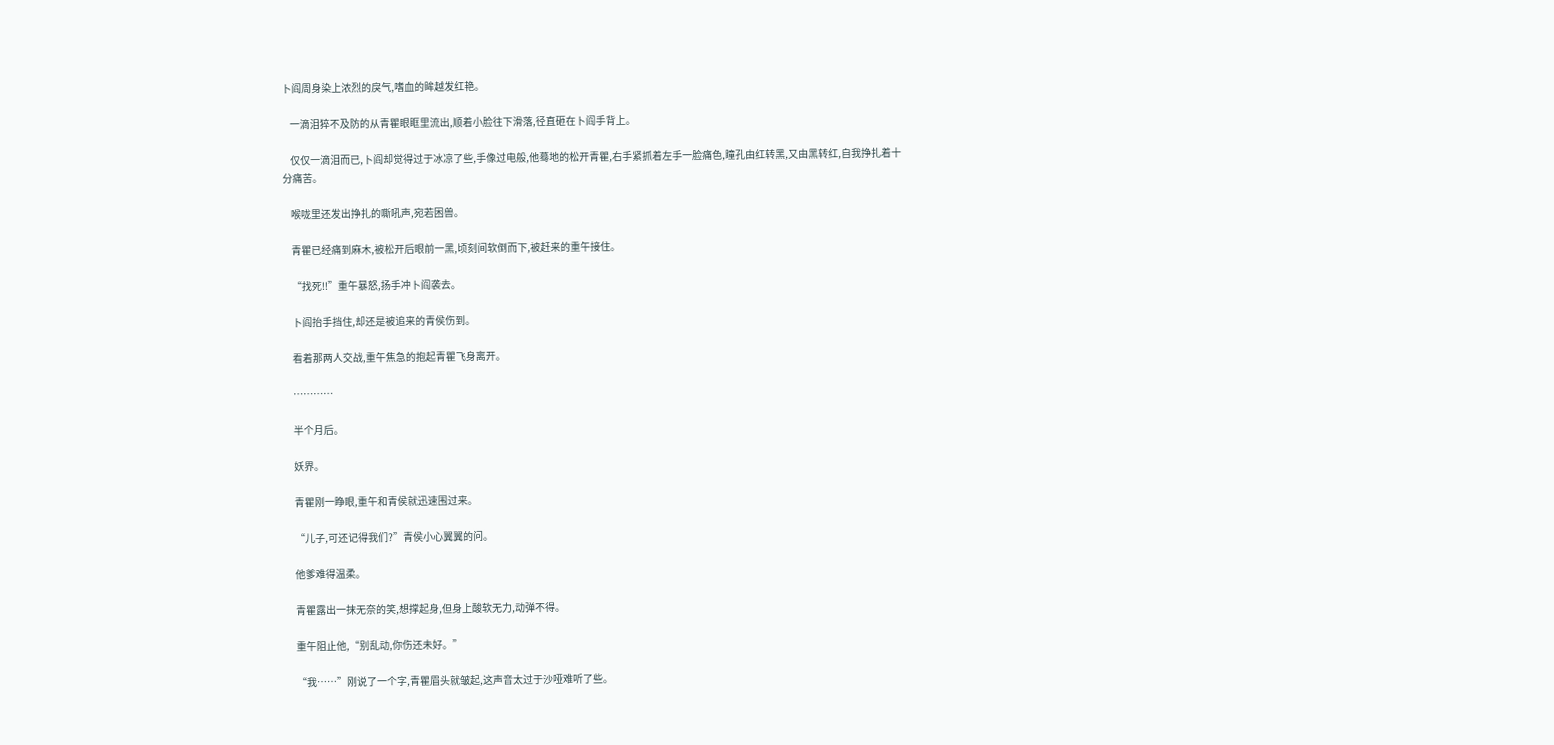卜阎周身染上浓烈的戾气,嗜血的眸越发红艳。

    一滴泪猝不及防的从青瞿眼眶里流出,顺着小脸往下滑落,径直砸在卜阎手背上。

    仅仅一滴泪而已,卜阎却觉得过于冰凉了些,手像过电般,他蓦地的松开青瞿,右手紧抓着左手一脸痛色,瞳孔由红转黑,又由黑转红,自我挣扎着十分痛苦。

    喉咙里还发出挣扎的嘶吼声,宛若困兽。

    青瞿已经痛到麻木,被松开后眼前一黑,顷刻间软倒而下,被赶来的重午接住。

    “找死!!”重午暴怒,扬手冲卜阎袭去。

    卜阎抬手挡住,却还是被追来的青侯伤到。

    看着那两人交战,重午焦急的抱起青瞿飞身离开。

    …………

    半个月后。

    妖界。

    青瞿刚一睁眼,重午和青侯就迅速围过来。

    “儿子,可还记得我们?”青侯小心翼翼的问。

    他爹难得温柔。

    青瞿露出一抹无奈的笑,想撑起身,但身上酸软无力,动弹不得。

    重午阻止他,“别乱动,你伤还未好。”

    “我……”刚说了一个字,青瞿眉头就皱起,这声音太过于沙哑难听了些。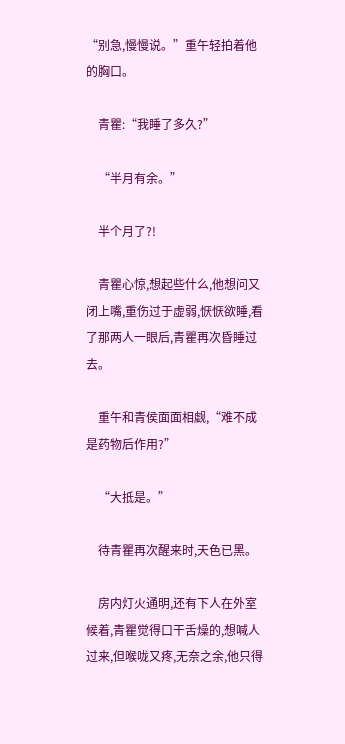“别急,慢慢说。”重午轻拍着他的胸口。

    青瞿:“我睡了多久?”

    “半月有余。”

    半个月了?!

    青瞿心惊,想起些什么,他想问又闭上嘴,重伤过于虚弱,恹恹欲睡,看了那两人一眼后,青瞿再次昏睡过去。

    重午和青侯面面相觑,“难不成是药物后作用?”

    “大抵是。”

    待青瞿再次醒来时,天色已黑。

    房内灯火通明,还有下人在外室候着,青瞿觉得口干舌燥的,想喊人过来,但喉咙又疼,无奈之余,他只得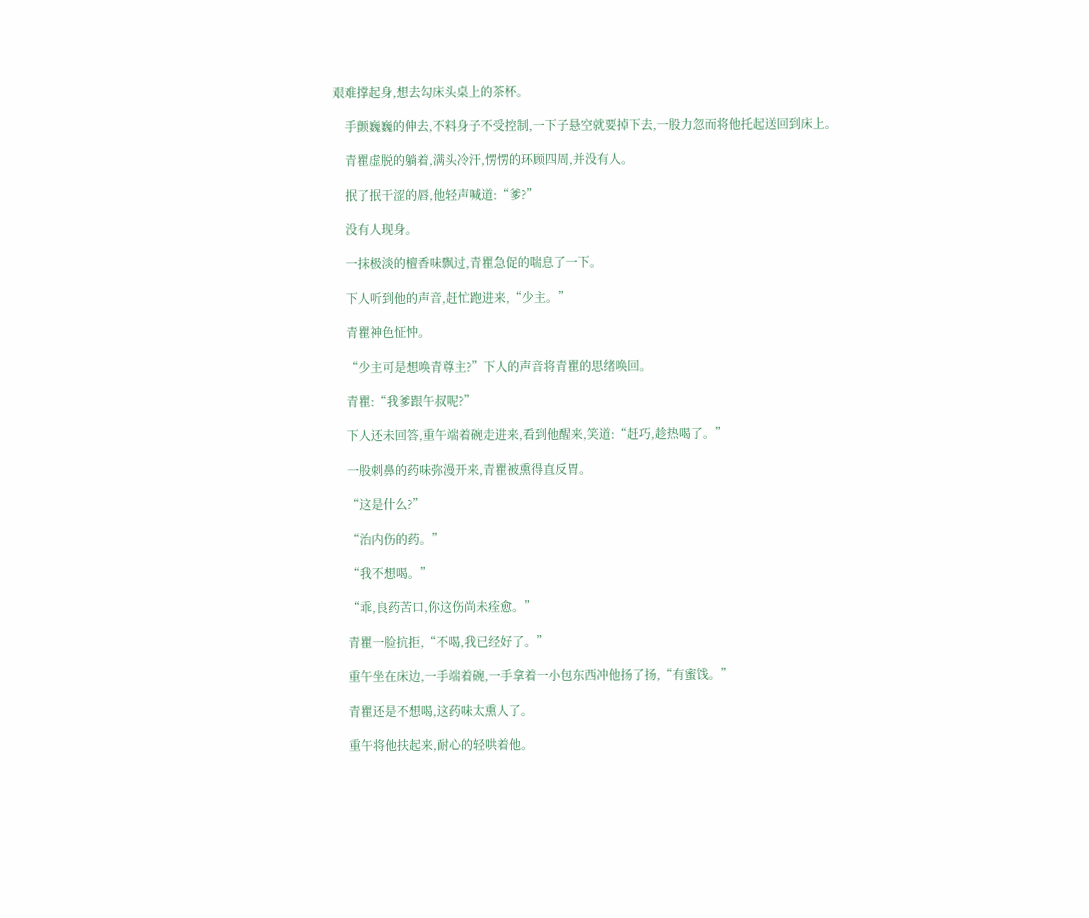艰难撑起身,想去勾床头桌上的茶杯。

    手颤巍巍的伸去,不料身子不受控制,一下子悬空就要掉下去,一股力忽而将他托起送回到床上。

    青瞿虚脱的躺着,满头冷汗,愣愣的环顾四周,并没有人。

    抿了抿干涩的唇,他轻声喊道:“爹?”

    没有人现身。

    一抹极淡的檀香味飘过,青瞿急促的喘息了一下。

    下人听到他的声音,赶忙跑进来,“少主。”

    青瞿神色怔忡。

    “少主可是想唤青尊主?”下人的声音将青瞿的思绪唤回。

    青瞿:“我爹跟午叔呢?”

    下人还未回答,重午端着碗走进来,看到他醒来,笑道:“赶巧,趁热喝了。”

    一股刺鼻的药味弥漫开来,青瞿被熏得直反胃。

    “这是什么?”

    “治内伤的药。”

    “我不想喝。”

    “乖,良药苦口,你这伤尚未痊愈。”

    青瞿一脸抗拒,“不喝,我已经好了。”

    重午坐在床边,一手端着碗,一手拿着一小包东西冲他扬了扬,“有蜜饯。”

    青瞿还是不想喝,这药味太熏人了。

    重午将他扶起来,耐心的轻哄着他。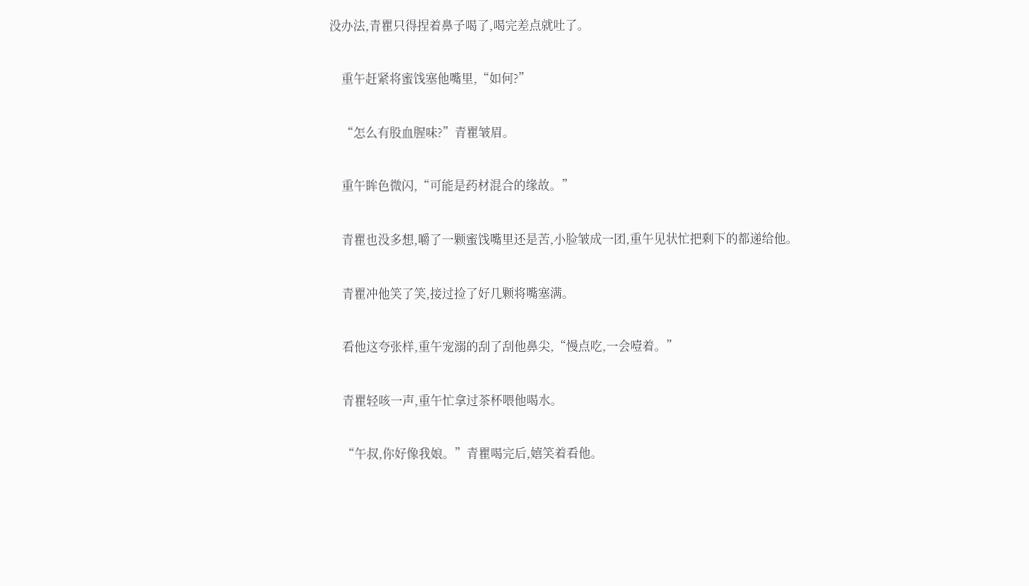没办法,青瞿只得捏着鼻子喝了,喝完差点就吐了。

    重午赶紧将蜜饯塞他嘴里,“如何?”

    “怎么有股血腥味?”青瞿皱眉。

    重午眸色微闪,“可能是药材混合的缘故。”

    青瞿也没多想,嚼了一颗蜜饯嘴里还是苦,小脸皱成一团,重午见状忙把剩下的都递给他。

    青瞿冲他笑了笑,接过捡了好几颗将嘴塞满。

    看他这夸张样,重午宠溺的刮了刮他鼻尖,“慢点吃,一会噎着。”

    青瞿轻咳一声,重午忙拿过茶杯喂他喝水。

    “午叔,你好像我娘。”青瞿喝完后,嬉笑着看他。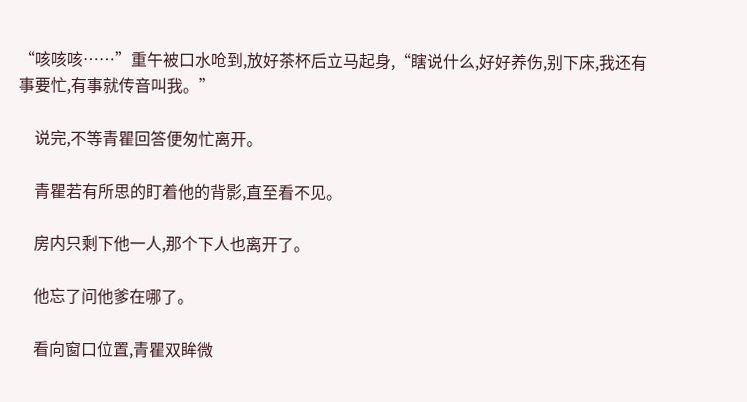“咳咳咳……”重午被口水呛到,放好茶杯后立马起身,“瞎说什么,好好养伤,别下床,我还有事要忙,有事就传音叫我。”

    说完,不等青瞿回答便匆忙离开。

    青瞿若有所思的盯着他的背影,直至看不见。

    房内只剩下他一人,那个下人也离开了。

    他忘了问他爹在哪了。

    看向窗口位置,青瞿双眸微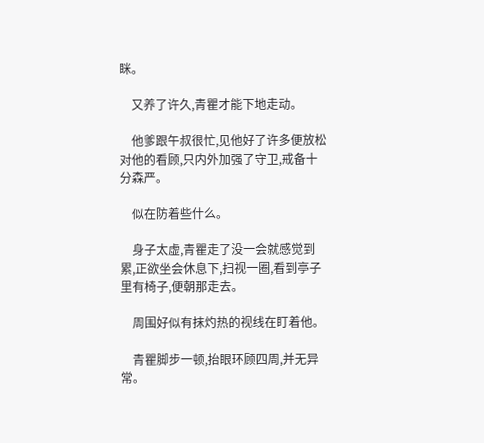眯。

    又养了许久,青瞿才能下地走动。

    他爹跟午叔很忙,见他好了许多便放松对他的看顾,只内外加强了守卫,戒备十分森严。

    似在防着些什么。

    身子太虚,青瞿走了没一会就感觉到累,正欲坐会休息下,扫视一圈,看到亭子里有椅子,便朝那走去。

    周围好似有抹灼热的视线在盯着他。

    青瞿脚步一顿,抬眼环顾四周,并无异常。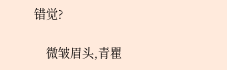错觉?

    微皱眉头,青瞿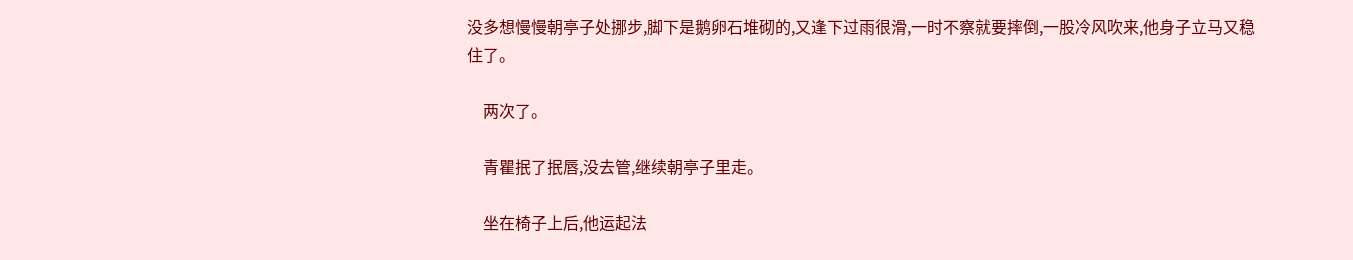没多想慢慢朝亭子处挪步,脚下是鹅卵石堆砌的,又逢下过雨很滑,一时不察就要摔倒,一股冷风吹来,他身子立马又稳住了。

    两次了。

    青瞿抿了抿唇,没去管,继续朝亭子里走。

    坐在椅子上后,他运起法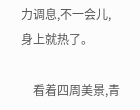力调息,不一会儿,身上就热了。

    看着四周美景,青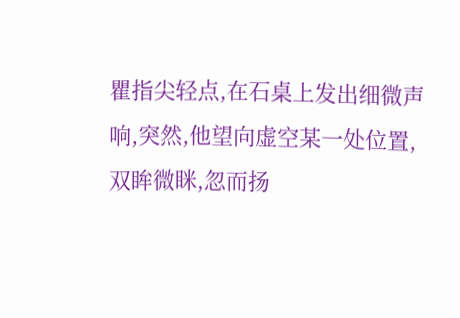瞿指尖轻点,在石桌上发出细微声响,突然,他望向虚空某一处位置,双眸微眯,忽而扬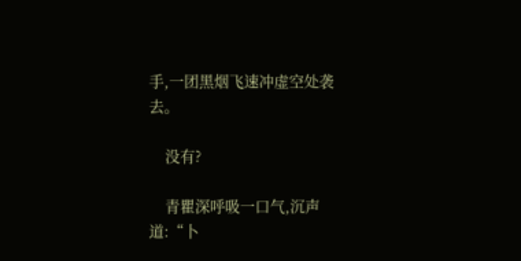手,一团黑烟飞速冲虚空处袭去。

    没有?

    青瞿深呼吸一口气,沉声道:“卜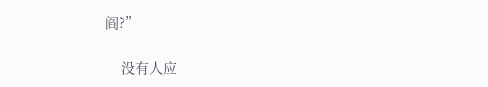阎?”

    没有人应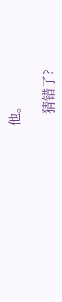他。

    猜错了?